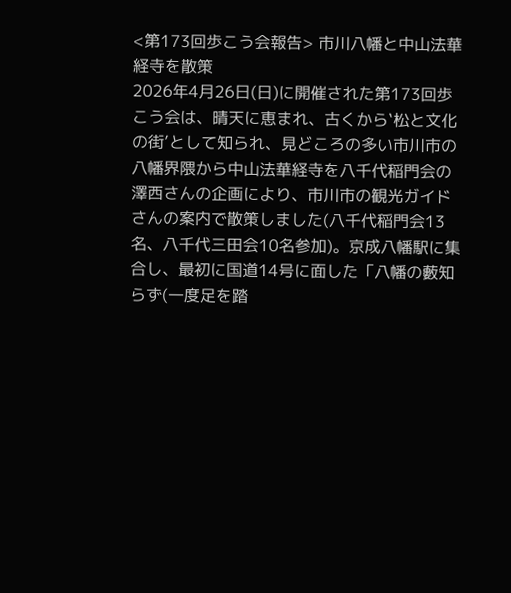<第173回歩こう会報告> 市川八幡と中山法華経寺を散策
2026年4月26日(日)に開催された第173回歩こう会は、晴天に恵まれ、古くから‛松と文化の街’として知られ、見どころの多い市川市の八幡界隈から中山法華経寺を八千代稲門会の澤西さんの企画により、市川市の観光ガイドさんの案内で散策しました(八千代稲門会13名、八千代三田会10名参加)。京成八幡駅に集合し、最初に国道14号に面した「八幡の藪知らず(一度足を踏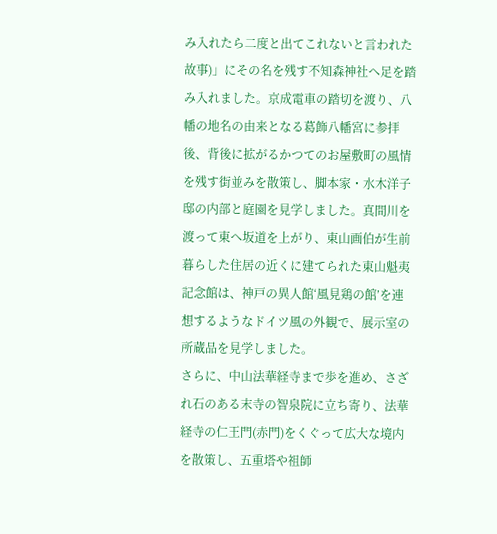み入れたら二度と出てこれないと言われた故事)」にその名を残す不知森神社へ足を踏み入れました。京成電車の踏切を渡り、八幡の地名の由来となる葛飾八幡宮に参拝後、背後に拡がるかつてのお屋敷町の風情を残す街並みを散策し、脚本家・水木洋子邸の内部と庭園を見学しました。真間川を渡って東へ坂道を上がり、東山画伯が生前暮らした住居の近くに建てられた東山魁夷記念館は、神戸の異人館‘風見鶏の館’を連想するようなドイツ風の外観で、展示室の所蔵品を見学しました。
さらに、中山法華経寺まで歩を進め、さざれ石のある末寺の智泉院に立ち寄り、法華経寺の仁王門(赤門)をくぐって広大な境内を散策し、五重塔や祖師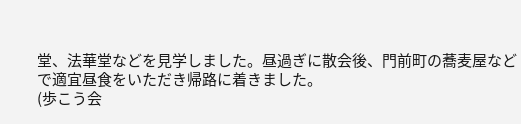堂、法華堂などを見学しました。昼過ぎに散会後、門前町の蕎麦屋などで適宜昼食をいただき帰路に着きました。
(歩こう会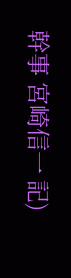幹事 宮崎信一 記)